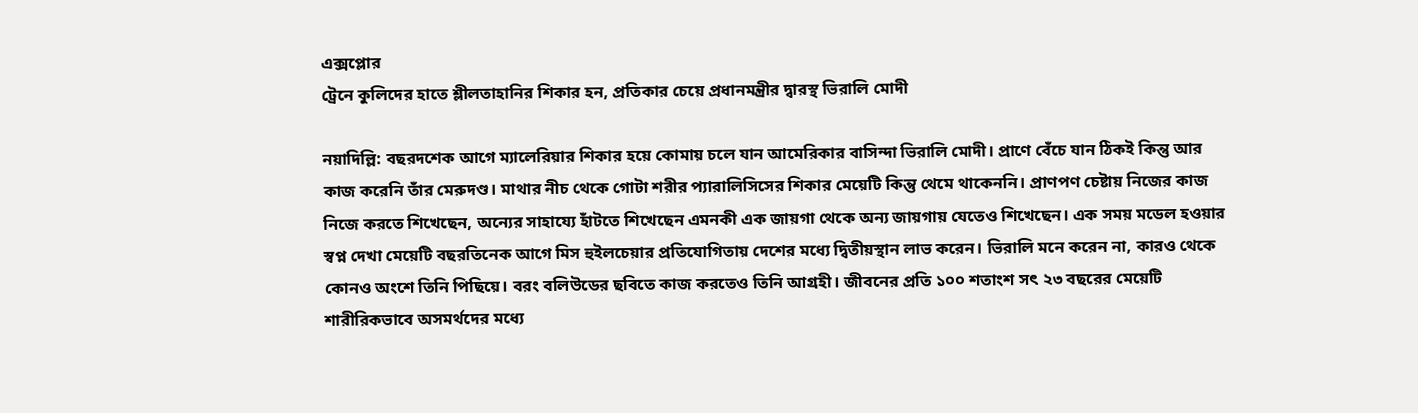এক্সপ্লোর
ট্রেনে কুলিদের হাতে শ্লীলতাহানির শিকার হন, প্রতিকার চেয়ে প্রধানমন্ত্রীর দ্বারস্থ ভিরালি মোদী

নয়াদিল্লি: বছরদশেক আগে ম্যালেরিয়ার শিকার হয়ে কোমায় চলে যান আমেরিকার বাসিন্দা ভিরালি মোদী। প্রাণে বেঁচে যান ঠিকই কিন্তু আর কাজ করেনি তাঁর মেরুদণ্ড। মাথার নীচ থেকে গোটা শরীর প্যারালিসিসের শিকার মেয়েটি কিন্তু থেমে থাকেননি। প্রাণপণ চেষ্টায় নিজের কাজ নিজে করতে শিখেছেন, অন্যের সাহায্যে হাঁটতে শিখেছেন এমনকী এক জায়গা থেকে অন্য জায়গায় যেতেও শিখেছেন। এক সময় মডেল হওয়ার স্বপ্ন দেখা মেয়েটি বছরতিনেক আগে মিস হুইলচেয়ার প্রতিযোগিতায় দেশের মধ্যে দ্বিতীয়স্থান লাভ করেন। ভিরালি মনে করেন না, কারও থেকে কোনও অংশে তিনি পিছিয়ে। বরং বলিউডের ছবিতে কাজ করতেও তিনি আগ্রহী। জীবনের প্রতি ১০০ শতাংশ সৎ ২৩ বছরের মেয়েটি শারীরিকভাবে অসমর্থদের মধ্যে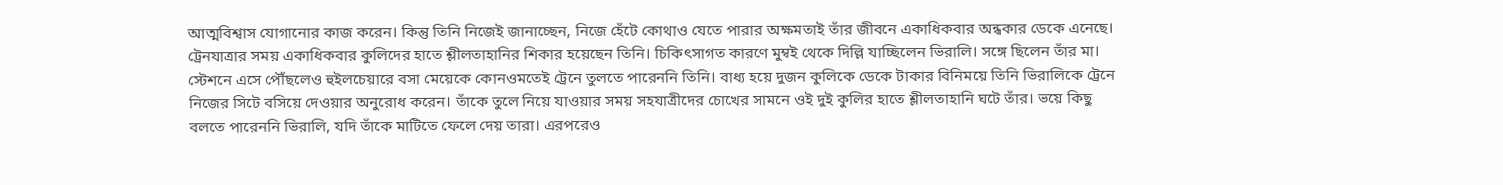আত্মবিশ্বাস যোগানোর কাজ করেন। কিন্তু তিনি নিজেই জানাচ্ছেন, নিজে হেঁটে কোথাও যেতে পারার অক্ষমতাই তাঁর জীবনে একাধিকবার অন্ধকার ডেকে এনেছে। ট্রেনযাত্রার সময় একাধিকবার কুলিদের হাতে শ্লীলতাহানির শিকার হয়েছেন তিনি। চিকিৎসাগত কারণে মুম্বই থেকে দিল্লি যাচ্ছিলেন ভিরালি। সঙ্গে ছিলেন তাঁর মা। স্টেশনে এসে পৌঁছলেও হুইলচেয়ারে বসা মেয়েকে কোনওমতেই ট্রেনে তুলতে পারেননি তিনি। বাধ্য হয়ে দুজন কুলিকে ডেকে টাকার বিনিময়ে তিনি ভিরালিকে ট্রেনে নিজের সিটে বসিয়ে দেওয়ার অনুরোধ করেন। তাঁকে তুলে নিয়ে যাওয়ার সময় সহযাত্রীদের চোখের সামনে ওই দুই কুলির হাতে শ্লীলতাহানি ঘটে তাঁর। ভয়ে কিছু বলতে পারেননি ভিরালি, যদি তাঁকে মাটিতে ফেলে দেয় তারা। এরপরেও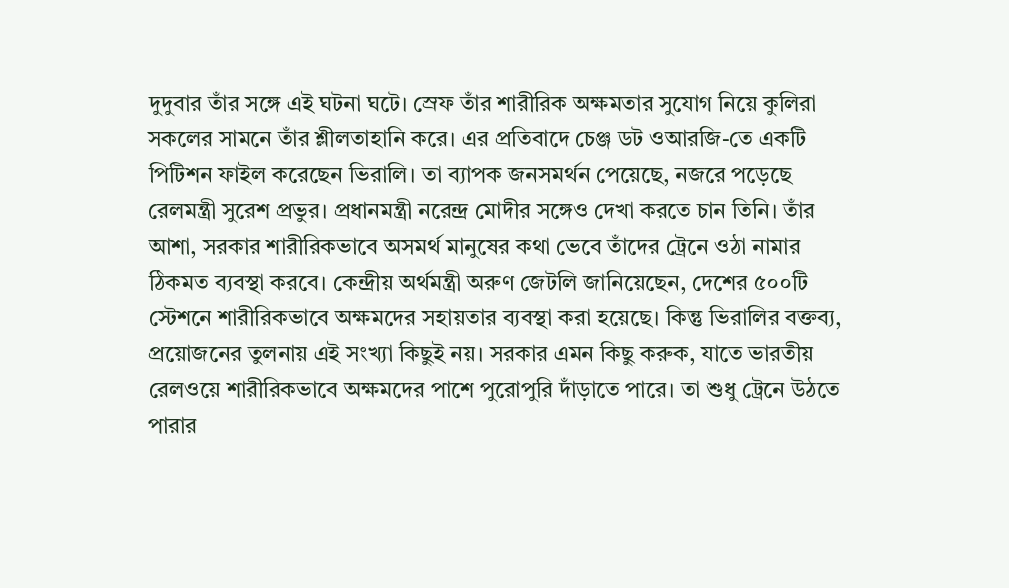দুদুবার তাঁর সঙ্গে এই ঘটনা ঘটে। স্রেফ তাঁর শারীরিক অক্ষমতার সুযোগ নিয়ে কুলিরা সকলের সামনে তাঁর শ্লীলতাহানি করে। এর প্রতিবাদে চেঞ্জ ডট ওআরজি-তে একটি পিটিশন ফাইল করেছেন ভিরালি। তা ব্যাপক জনসমর্থন পেয়েছে, নজরে পড়েছে রেলমন্ত্রী সুরেশ প্রভুর। প্রধানমন্ত্রী নরেন্দ্র মোদীর সঙ্গেও দেখা করতে চান তিনি। তাঁর আশা, সরকার শারীরিকভাবে অসমর্থ মানুষের কথা ভেবে তাঁদের ট্রেনে ওঠা নামার ঠিকমত ব্যবস্থা করবে। কেন্দ্রীয় অর্থমন্ত্রী অরুণ জেটলি জানিয়েছেন, দেশের ৫০০টি স্টেশনে শারীরিকভাবে অক্ষমদের সহায়তার ব্যবস্থা করা হয়েছে। কিন্তু ভিরালির বক্তব্য, প্রয়োজনের তুলনায় এই সংখ্যা কিছুই নয়। সরকার এমন কিছু করুক, যাতে ভারতীয় রেলওয়ে শারীরিকভাবে অক্ষমদের পাশে পুরোপুরি দাঁড়াতে পারে। তা শুধু ট্রেনে উঠতে পারার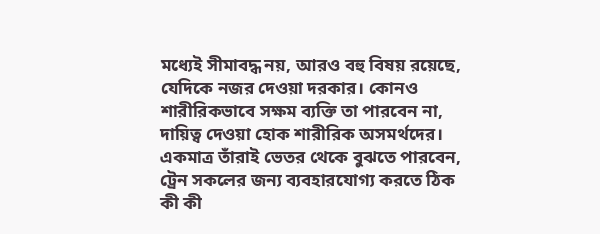মধ্যেই সীমাবদ্ধ নয়, আরও বহু বিষয় রয়েছে, যেদিকে নজর দেওয়া দরকার। কোনও শারীরিকভাবে সক্ষম ব্যক্তি তা পারবেন না, দায়িত্ব দেওয়া হোক শারীরিক অসমর্থদের। একমাত্র তাঁরাই ভেতর থেকে বুঝতে পারবেন, ট্রেন সকলের জন্য ব্যবহারযোগ্য করতে ঠিক কী কী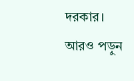দরকার।
আরও পড়ুন